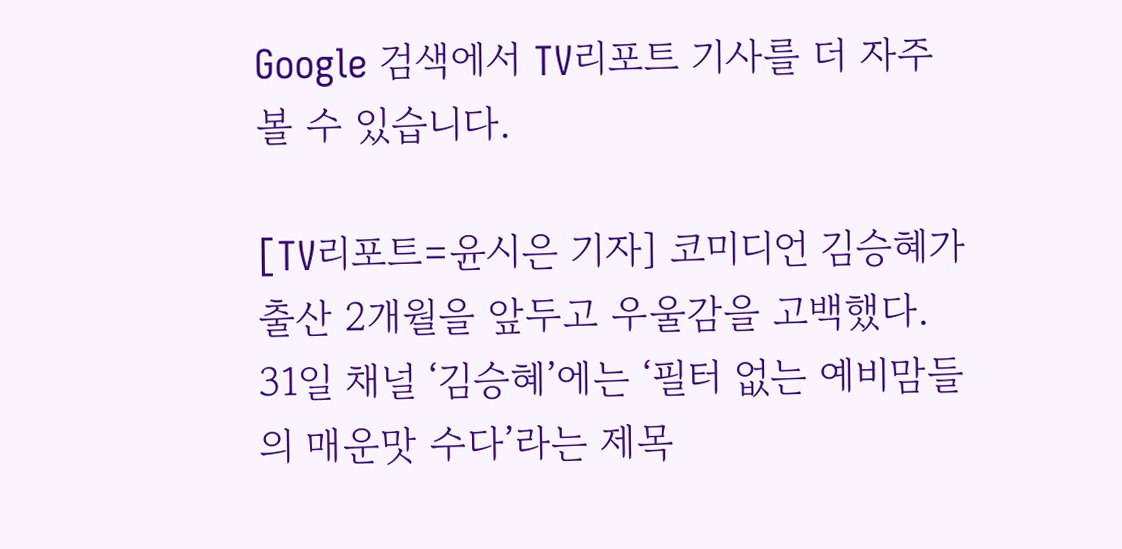Google 검색에서 TV리포트 기사를 더 자주 볼 수 있습니다.

[TV리포트=윤시은 기자] 코미디언 김승혜가 출산 2개월을 앞두고 우울감을 고백했다.
31일 채널 ‘김승혜’에는 ‘필터 없는 예비맘들의 매운맛 수다’라는 제목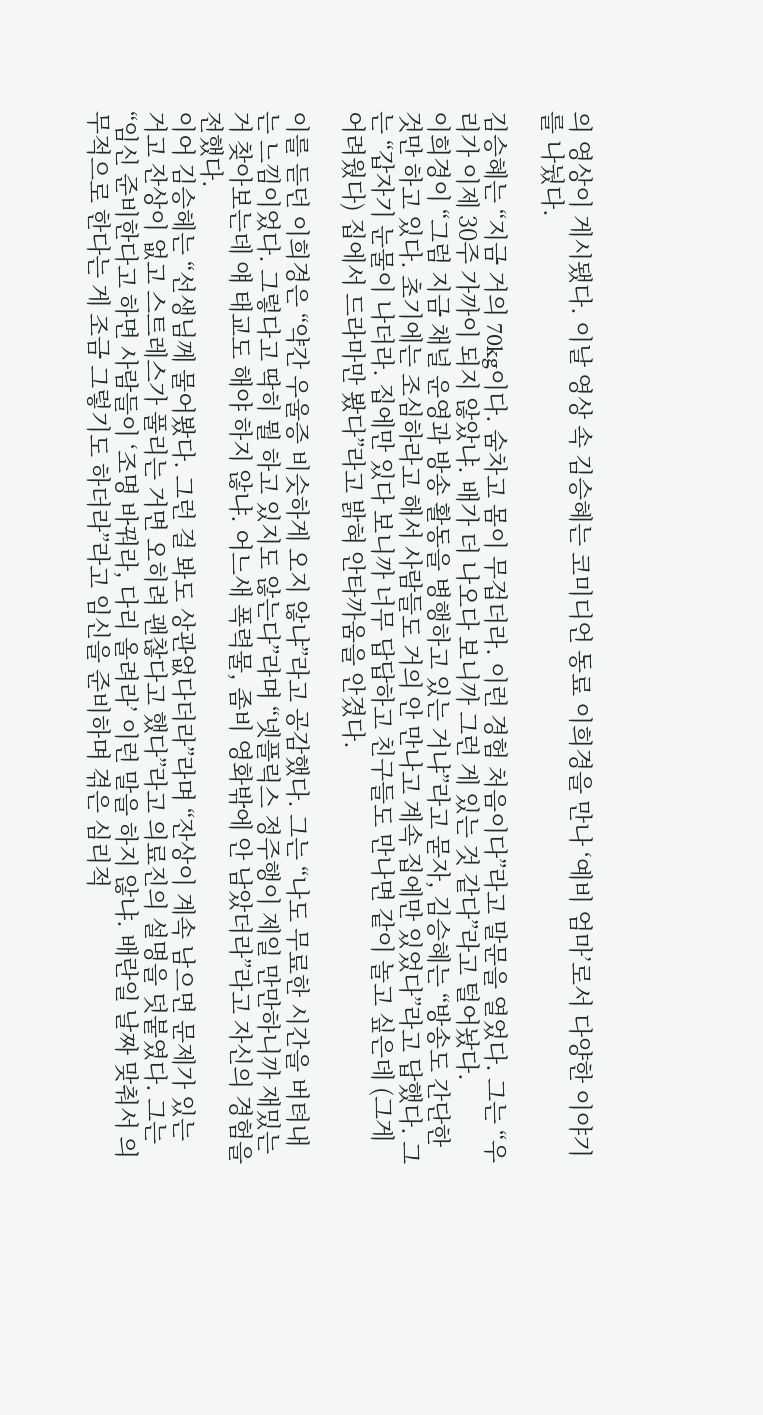의 영상이 게시됐다. 이날 영상 속 김승혜는 코미디언 동료 이희경을 만나 ‘예비 엄마’로서 다양한 이야기를 나눴다.

김승혜는 “지금 거의 70kg이다. 숨차고 몸이 무겁더라. 이런 경험 처음이다”라고 말문을 열었다. 그는 “우리가 이제 30주 가까이 되지 않았냐. 배가 더 나오다 보니까 그런 게 있는 것 같다”라고 털어놨다.
이희경이 “그럼 지금 채널 운영과 방송 활동을 병행하고 있는 거냐”라고 묻자, 김승혜는 “방송도 간단한 것만 하고 있다. 초기에는 조심하라고 해서 사람들도 거의 안 만나고 계속 집에만 있었다”라고 답했다. 그는 “갑자기 눈물이 나더라. 집에만 있다 보니까 너무 답답하고 친구들도 만나면 같이 놀고 싶은데 (그게 어려웠다) 집에서 드라마만 봤다”라고 밝혀 안타까움을 안겼다.

이를 듣던 이희경은 “약간 우울증 비슷하게 오지 않냐”라고 공감했다. 그는 “나도 무료한 시간을 버텨내는 느낌이었다. 그렇다고 딱히 뭘 하고 있지도 않는다”라며 “넷플릭스 정주행이 제일 만만하니까 재밌는 거 찾아보는데 얘 태교도 해야 하지 않냐. 어느새 폭력물, 좀비 영화밖에 안 남았더라”라고 자신의 경험을 전했다.
이어 김승헤는 “선생님께 물어봤다. 그런 걸 봐도 상관없다더라”라며 “잔상이 계속 남으면 문제가 있는 거고 잔상이 없고 스트레스가 풀리는 거면 오히려 괜찮다고 했다”라고 의료진의 설명을 덧붙였다. 그는 “임신 준비한다고 하면 사람들이 ‘조명 바꿔라, 다리 올려라’ 이런 말을 하지 않냐. 배란일 날짜 맞춰서 의무적으로 한다는 게 조금 그렇기도 하더라”라고 임신을 준비하며 겪은 심리적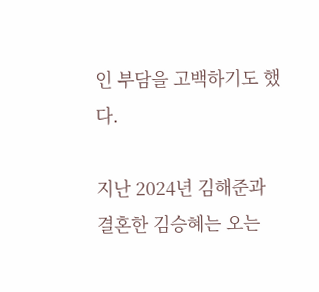인 부담을 고백하기도 했다.

지난 2024년 김해준과 결혼한 김승혜는 오는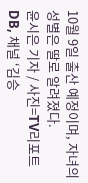10월 9일 출산 예정이며, 자녀의 성별은 딸로 알려졌다.
윤시은 기자 / 사진=TV리포트 DB, 채널 ‘김승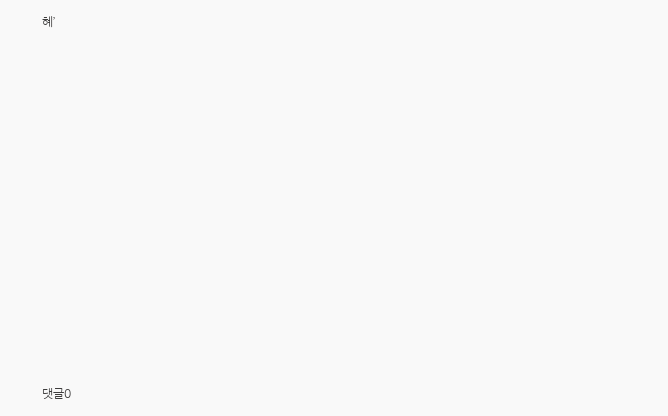혜’



















댓글0